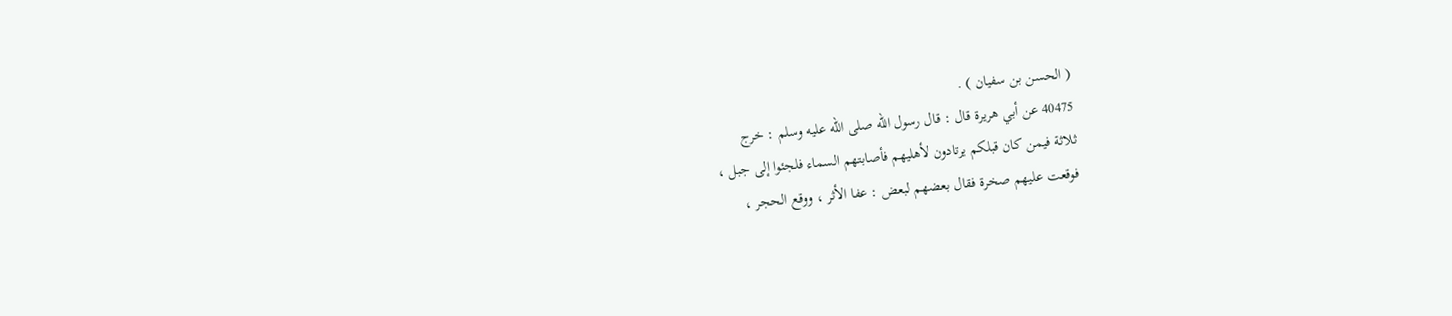( الحسن بن سفيان ) .
40475 عن أبي هريرة قال : قال رسول الله صلى الله عليه وسلم : خرج
ثلاثة فيمن كان قبلكم يرتادون لأهليهم فأصابتهم السماء فلجئوا إلى جبل ،
فوقعت عليهم صخرة فقال بعضهم لبعض : عفا الأثر ، ووقع الحجر ،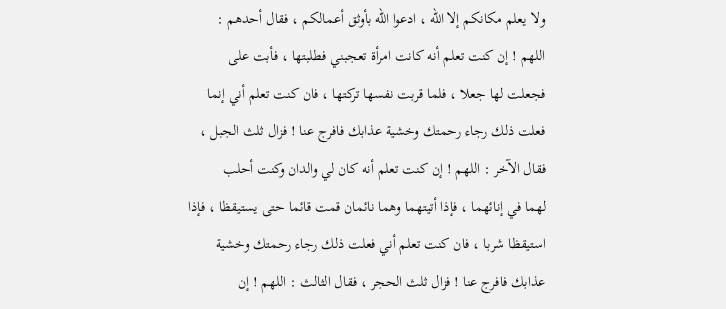ولا يعلم مكانكم إلا الله ، ادعوا الله بأوثق أعمالكم ، فقال أحدهم :
اللهم ! إن كنت تعلم أنه كانت امرأة تعجبني فطلبتها ، فأبت على
فجعلت لها جعلا ، فلما قربت نفسها تركتها ، فان كنت تعلم أني إنما
فعلت ذلك رجاء رحمتك وخشية عذابك فافرج عنا ! فزال ثلث الجبل ،
فقال الآخر : اللهم ! إن كنت تعلم أنه كان لي والدان وكنت أحلب
لهما في إنائهما ، فإذا أتيتهما وهما نائمان قمت قائما حتى يستيقظا ، فإذا
استيقظا شربا ، فان كنت تعلم أني فعلت ذلك رجاء رحمتك وخشية
عذابك فافرج عنا ! فزال ثلث الحجر ، فقال الثالث : اللهم ! إن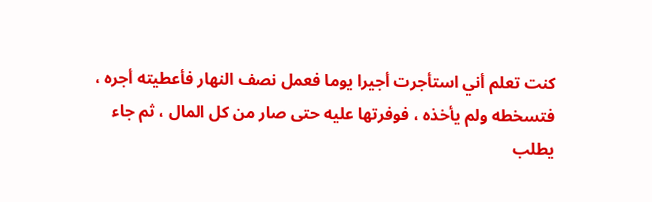كنت تعلم أني استأجرت أجيرا يوما فعمل نصف النهار فأعطيته أجره ،
فتسخطه ولم يأخذه ، فوفرتها عليه حتى صار من كل المال ، ثم جاء
يطلب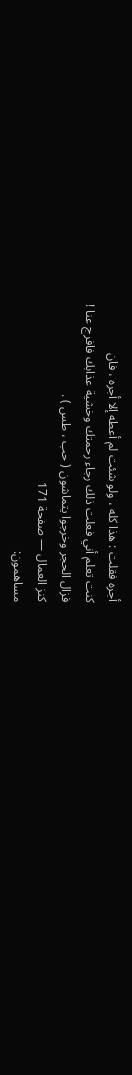أجره فقلت : هذا كله ، ولو شئت لم أعطه إلا أجره ، فان
كنت تعلم أني فعلت ذلك رجاء رحمتك وخشية عذابك فافرج عنا !
فزال الحجر وخرجوا يتماشون ( حب ، طس ) .
كنز العمال — صفحة 171
مساهمون: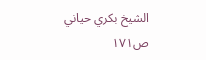الشيخ بكري حياني
ص١٧١